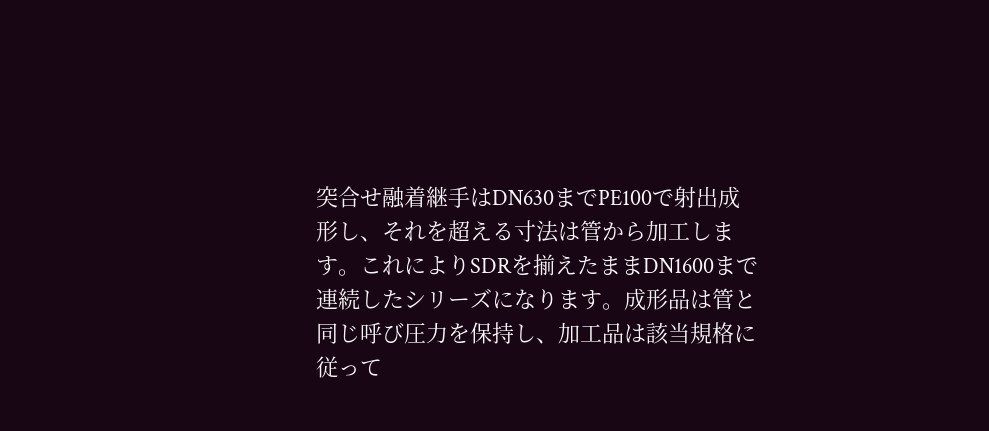突合せ融着継手はDN630までPE100で射出成形し、それを超える寸法は管から加工します。これによりSDRを揃えたままDN1600まで連続したシリーズになります。成形品は管と同じ呼び圧力を保持し、加工品は該当規格に従って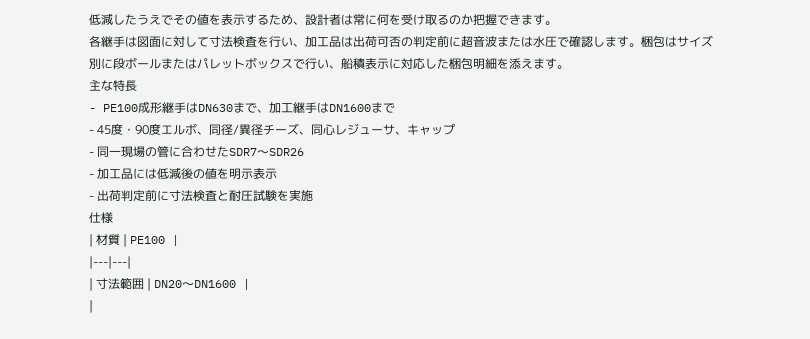低減したうえでその値を表示するため、設計者は常に何を受け取るのか把握できます。
各継手は図面に対して寸法検査を行い、加工品は出荷可否の判定前に超音波または水圧で確認します。梱包はサイズ別に段ボールまたはパレットボックスで行い、船積表示に対応した梱包明細を添えます。
主な特長
- PE100成形継手はDN630まで、加工継手はDN1600まで
- 45度・90度エルボ、同径/異径チーズ、同心レジューサ、キャップ
- 同一現場の管に合わせたSDR7〜SDR26
- 加工品には低減後の値を明示表示
- 出荷判定前に寸法検査と耐圧試験を実施
仕様
| 材質 | PE100 |
|---|---|
| 寸法範囲 | DN20〜DN1600 |
|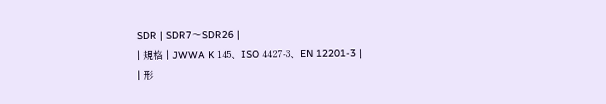SDR | SDR7〜SDR26 |
| 規格 | JWWA K 145、ISO 4427-3、EN 12201-3 |
| 形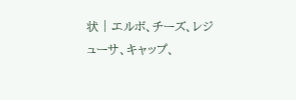状 | エルボ、チーズ、レジューサ、キャップ、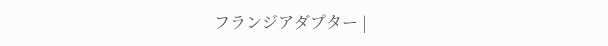フランジアダプター |